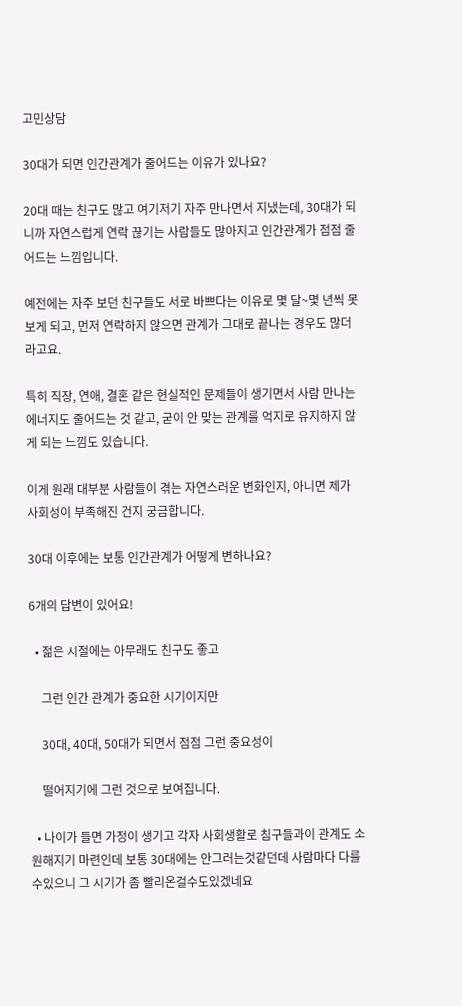고민상담

30대가 되면 인간관계가 줄어드는 이유가 있나요?

20대 때는 친구도 많고 여기저기 자주 만나면서 지냈는데, 30대가 되니까 자연스럽게 연락 끊기는 사람들도 많아지고 인간관계가 점점 줄어드는 느낌입니다.

예전에는 자주 보던 친구들도 서로 바쁘다는 이유로 몇 달~몇 년씩 못 보게 되고, 먼저 연락하지 않으면 관계가 그대로 끝나는 경우도 많더라고요.

특히 직장, 연애, 결혼 같은 현실적인 문제들이 생기면서 사람 만나는 에너지도 줄어드는 것 같고, 굳이 안 맞는 관계를 억지로 유지하지 않게 되는 느낌도 있습니다.

이게 원래 대부분 사람들이 겪는 자연스러운 변화인지, 아니면 제가 사회성이 부족해진 건지 궁금합니다.

30대 이후에는 보통 인간관계가 어떻게 변하나요?

6개의 답변이 있어요!

  • 젊은 시절에는 아무래도 친구도 좋고

    그런 인간 관계가 중요한 시기이지만

    30대, 40대, 50대가 되면서 점점 그런 중요성이

    떨어지기에 그런 것으로 보여집니다.

  • 나이가 들면 가정이 생기고 각자 사회생활로 침구들과이 관계도 소원해지기 마련인데 보통 30대에는 안그러는것같던데 사람마다 다를수있으니 그 시기가 좀 빨리온걸수도있겠네요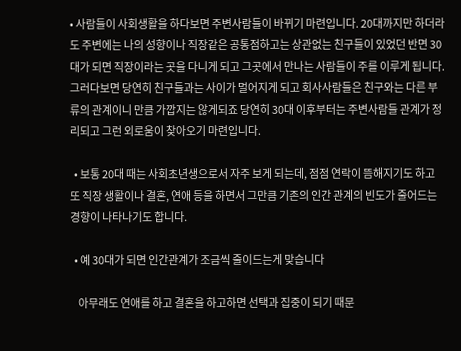• 사람들이 사회생활을 하다보면 주변사람들이 바뀌기 마련입니다. 20대까지만 하더라도 주변에는 나의 성향이나 직장같은 공통점하고는 상관없는 친구들이 있었던 반면 30대가 되면 직장이라는 곳을 다니게 되고 그곳에서 만나는 사람들이 주를 이루게 됩니다. 그러다보면 당연히 친구들과는 사이가 멀어지게 되고 회사사람들은 친구와는 다른 부류의 관계이니 만큼 가깝지는 않게되죠 당연히 30대 이후부터는 주변사람들 관계가 정리되고 그런 외로움이 찾아오기 마련입니다.

  • 보통 20대 때는 사회초년생으로서 자주 보게 되는데, 점점 연락이 뜸해지기도 하고 또 직장 생활이나 결혼, 연애 등을 하면서 그만큼 기존의 인간 관계의 빈도가 줄어드는 경향이 나타나기도 합니다.

  • 예 30대가 되면 인간관계가 조금씩 줄이드는게 맞습니다

    아무래도 연애를 하고 결혼을 하고하면 선택과 집중이 되기 때문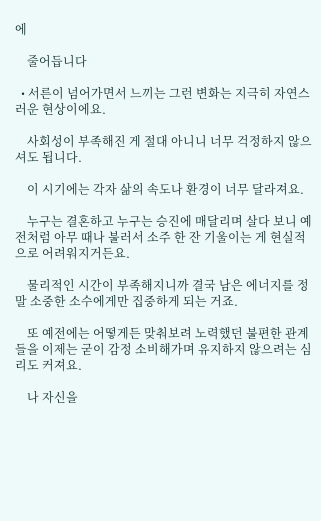에

    줄어듭니다

  • 서른이 넘어가면서 느끼는 그런 변화는 지극히 자연스러운 현상이에요.

    사회성이 부족해진 게 절대 아니니 너무 걱정하지 않으셔도 됩니다.

    이 시기에는 각자 삶의 속도나 환경이 너무 달라져요.

    누구는 결혼하고 누구는 승진에 매달리며 살다 보니 예전처럼 아무 때나 불러서 소주 한 잔 기울이는 게 현실적으로 어려워지거든요.

    물리적인 시간이 부족해지니까 결국 남은 에너지를 정말 소중한 소수에게만 집중하게 되는 거죠.

    또 예전에는 어떻게든 맞춰보려 노력했던 불편한 관계들을 이제는 굳이 감정 소비해가며 유지하지 않으려는 심리도 커져요.

    나 자신을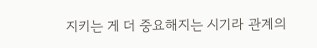지키는 게 더 중요해지는 시기라 관계의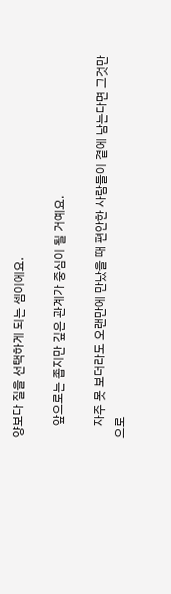양보다 질을 선택하게 되는 셈이에요.

    앞으로는 좁지만 깊은 관계가 중심이 될 거예요.

    자주 못 보더라도 오랜만에 만났을 때 편안한 사람들이 곁에 남는다면 그것만으로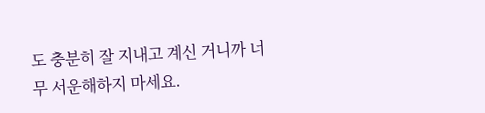도 충분히 잘 지내고 계신 거니까 너무 서운해하지 마세요.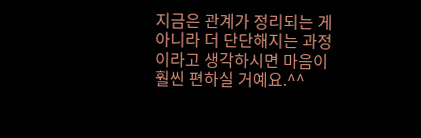지금은 관계가 정리되는 게 아니라 더 단단해지는 과정이라고 생각하시면 마음이 훨씬 편하실 거예요.^^